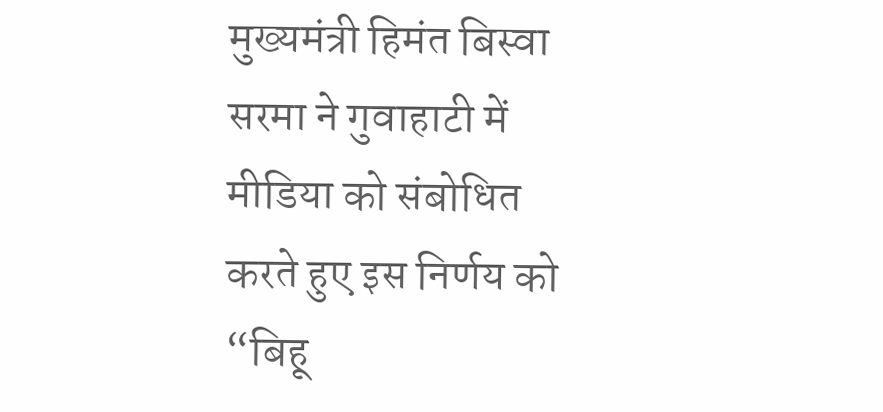मुख्यमंत्री हिमंत बिस्वा सरमा ने गुवाहाटी में मीडिया को संबोधित करते हुए इस निर्णय को “बिहू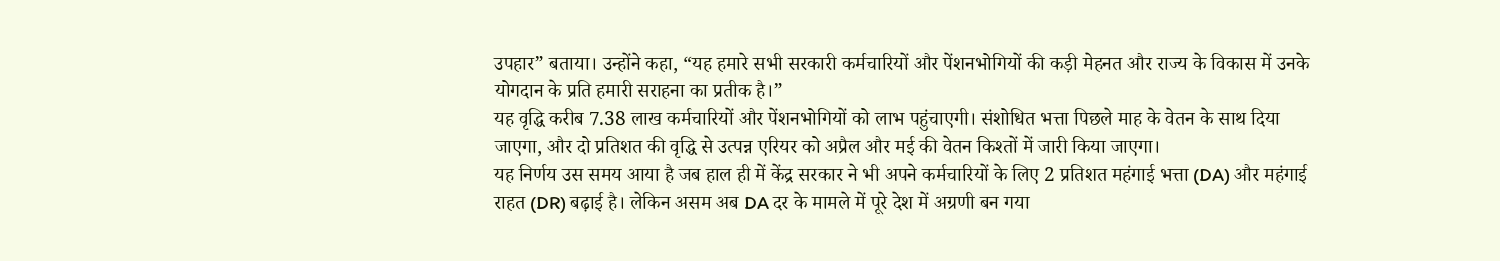उपहार” बताया। उन्होंने कहा, “यह हमारे सभी सरकारी कर्मचारियों और पेंशनभोगियों की कड़ी मेहनत और राज्य के विकास में उनके योगदान के प्रति हमारी सराहना का प्रतीक है।”
यह वृद्धि करीब 7.38 लाख कर्मचारियों और पेंशनभोगियों को लाभ पहुंचाएगी। संशोधित भत्ता पिछले माह के वेतन के साथ दिया जाएगा, और दो प्रतिशत की वृद्धि से उत्पन्न एरियर को अप्रैल और मई की वेतन किश्तों में जारी किया जाएगा।
यह निर्णय उस समय आया है जब हाल ही में केंद्र सरकार ने भी अपने कर्मचारियों के लिए 2 प्रतिशत महंगाई भत्ता (DA) और महंगाई राहत (DR) बढ़ाई है। लेकिन असम अब DA दर के मामले में पूरे देश में अग्रणी बन गया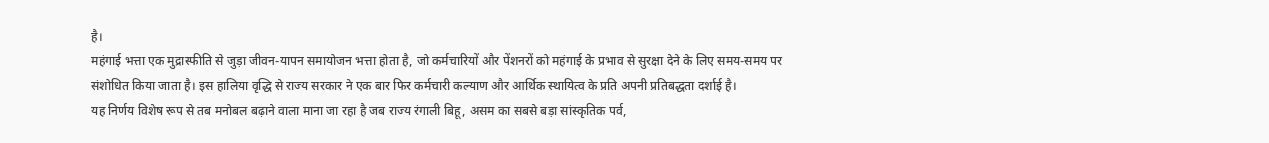है।
महंगाई भत्ता एक मुद्रास्फीति से जुड़ा जीवन-यापन समायोजन भत्ता होता है, जो कर्मचारियों और पेंशनरों को महंगाई के प्रभाव से सुरक्षा देने के लिए समय-समय पर संशोधित किया जाता है। इस हालिया वृद्धि से राज्य सरकार ने एक बार फिर कर्मचारी कल्याण और आर्थिक स्थायित्व के प्रति अपनी प्रतिबद्धता दर्शाई है।
यह निर्णय विशेष रूप से तब मनोबल बढ़ाने वाला माना जा रहा है जब राज्य रंगाली बिहू, असम का सबसे बड़ा सांस्कृतिक पर्व,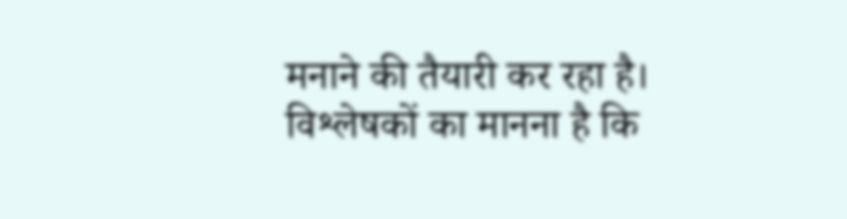मनाने की तैयारी कर रहा है। विश्लेषकों का मानना है कि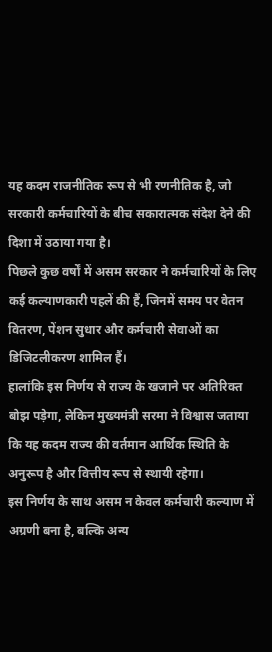यह कदम राजनीतिक रूप से भी रणनीतिक है, जो सरकारी कर्मचारियों के बीच सकारात्मक संदेश देने की दिशा में उठाया गया है।
पिछले कुछ वर्षों में असम सरकार ने कर्मचारियों के लिए कई कल्याणकारी पहलें की हैं, जिनमें समय पर वेतन वितरण, पेंशन सुधार और कर्मचारी सेवाओं का डिजिटलीकरण शामिल हैं।
हालांकि इस निर्णय से राज्य के खजाने पर अतिरिक्त बोझ पड़ेगा, लेकिन मुख्यमंत्री सरमा ने विश्वास जताया कि यह कदम राज्य की वर्तमान आर्थिक स्थिति के अनुरूप है और वित्तीय रूप से स्थायी रहेगा।
इस निर्णय के साथ असम न केवल कर्मचारी कल्याण में अग्रणी बना है, बल्कि अन्य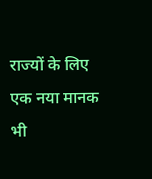राज्यों के लिए एक नया मानक भी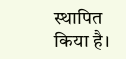स्थापित किया है।